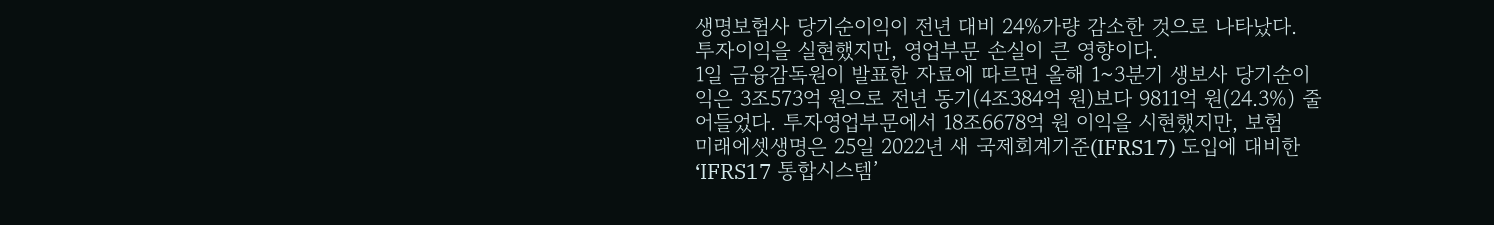생명보험사 당기순이익이 전년 대비 24%가량 감소한 것으로 나타났다. 투자이익을 실현했지만, 영업부문 손실이 큰 영향이다.
1일 금융감독원이 발표한 자료에 따르면 올해 1~3분기 생보사 당기순이익은 3조573억 원으로 전년 동기(4조384억 원)보다 9811억 원(24.3%) 줄어들었다. 투자영업부문에서 18조6678억 원 이익을 시현했지만, 보험
미래에셋생명은 25일 2022년 새 국제회계기준(IFRS17) 도입에 대비한 ‘IFRS17 통합시스템’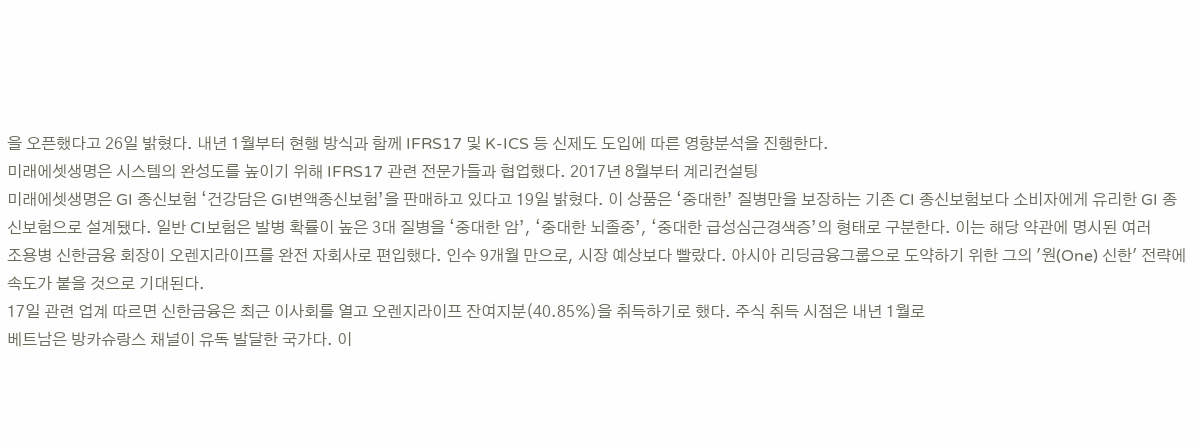을 오픈했다고 26일 밝혔다. 내년 1월부터 현행 방식과 함께 IFRS17 및 K-ICS 등 신제도 도입에 따른 영향분석을 진행한다.
미래에셋생명은 시스템의 완성도를 높이기 위해 IFRS17 관련 전문가들과 협업했다. 2017년 8월부터 계리컨설팅
미래에셋생명은 GI 종신보험 ‘건강담은 GI변액종신보험’을 판매하고 있다고 19일 밝혔다. 이 상품은 ‘중대한’ 질병만을 보장하는 기존 CI 종신보험보다 소비자에게 유리한 GI 종신보험으로 설계됐다. 일반 CI보험은 발병 확률이 높은 3대 질병을 ‘중대한 암’, ‘중대한 뇌졸중’, ‘중대한 급성심근경색증’의 형태로 구분한다. 이는 해당 약관에 명시된 여러
조용병 신한금융 회장이 오렌지라이프를 완전 자회사로 편입했다. 인수 9개월 만으로, 시장 예상보다 빨랐다. 아시아 리딩금융그룹으로 도약하기 위한 그의 '원(One) 신한' 전략에 속도가 붙을 것으로 기대된다.
17일 관련 업계 따르면 신한금융은 최근 이사회를 열고 오렌지라이프 잔여지분(40.85%)을 취득하기로 했다. 주식 취득 시점은 내년 1월로
베트남은 방카슈랑스 채널이 유독 발달한 국가다. 이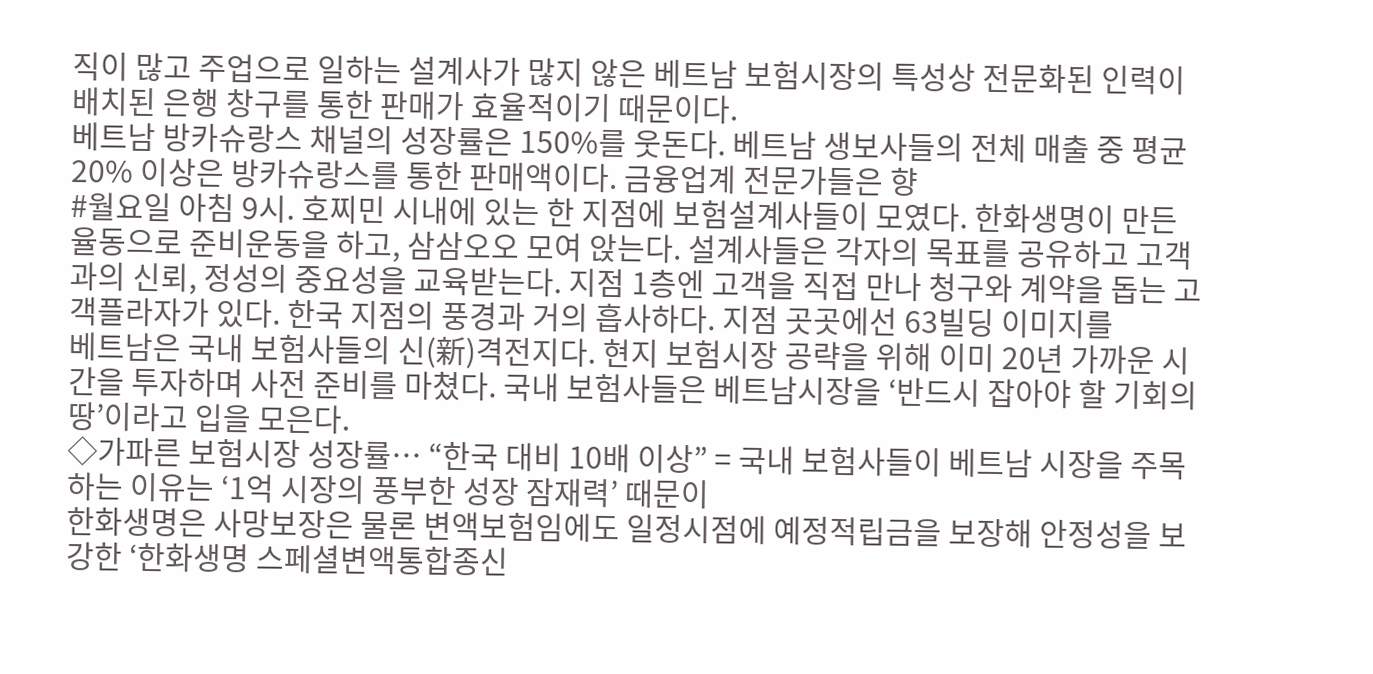직이 많고 주업으로 일하는 설계사가 많지 않은 베트남 보험시장의 특성상 전문화된 인력이 배치된 은행 창구를 통한 판매가 효율적이기 때문이다.
베트남 방카슈랑스 채널의 성장률은 150%를 웃돈다. 베트남 생보사들의 전체 매출 중 평균 20% 이상은 방카슈랑스를 통한 판매액이다. 금융업계 전문가들은 향
#월요일 아침 9시. 호찌민 시내에 있는 한 지점에 보험설계사들이 모였다. 한화생명이 만든 율동으로 준비운동을 하고, 삼삼오오 모여 앉는다. 설계사들은 각자의 목표를 공유하고 고객과의 신뢰, 정성의 중요성을 교육받는다. 지점 1층엔 고객을 직접 만나 청구와 계약을 돕는 고객플라자가 있다. 한국 지점의 풍경과 거의 흡사하다. 지점 곳곳에선 63빌딩 이미지를
베트남은 국내 보험사들의 신(新)격전지다. 현지 보험시장 공략을 위해 이미 20년 가까운 시간을 투자하며 사전 준비를 마쳤다. 국내 보험사들은 베트남시장을 ‘반드시 잡아야 할 기회의 땅’이라고 입을 모은다.
◇가파른 보험시장 성장률… “한국 대비 10배 이상” = 국내 보험사들이 베트남 시장을 주목하는 이유는 ‘1억 시장의 풍부한 성장 잠재력’ 때문이
한화생명은 사망보장은 물론 변액보험임에도 일정시점에 예정적립금을 보장해 안정성을 보강한 ‘한화생명 스페셜변액통합종신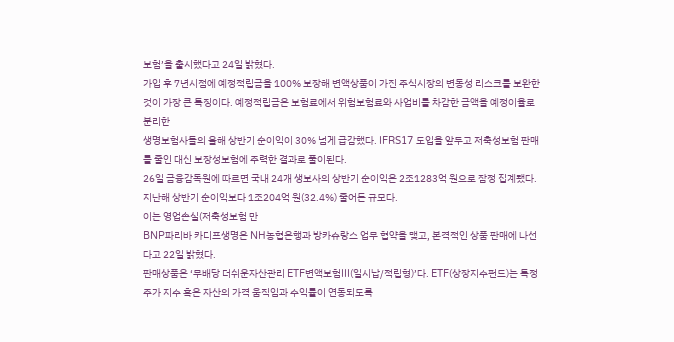보험’을 출시했다고 24일 밝혔다.
가입 후 7년시점에 예정적립금을 100% 보장해 변액상품이 가진 주식시장의 변동성 리스크를 보완한 것이 가장 큰 특징이다. 예정적립금은 보험료에서 위험보험료와 사업비를 차감한 금액을 예정이율로 분리한
생명보험사들의 올해 상반기 순이익이 30% 넘게 급감했다. IFRS17 도입을 앞두고 저축성보험 판매를 줄인 대신 보장성보험에 주력한 결과로 풀이된다.
26일 금융감독원에 따르면 국내 24개 생보사의 상반기 순이익은 2조1283억 원으로 잠정 집계됐다. 지난해 상반기 순이익보다 1조204억 원(32.4%) 줄어든 규모다.
이는 영업손실(저축성보험 만
BNP파리바 카디프생명은 NH농협은행과 방카슈랑스 업무 협약을 맺고, 본격적인 상품 판매에 나선다고 22일 밝혔다.
판매상품은 ‘무배당 더쉬운자산관리 ETF변액보험III(일시납/적립형)’다. ETF(상장지수펀드)는 특정 주가 지수 혹은 자산의 가격 움직임과 수익률이 연동되도록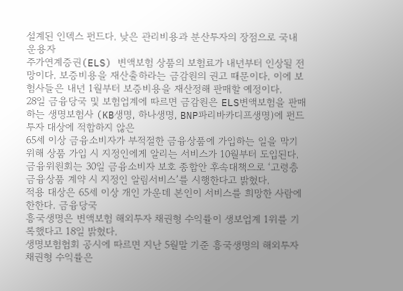설계된 인덱스 펀드다. 낮은 관리비용과 분산투자의 장점으로 국내 운용자
주가연계증권(ELS) 변액보험 상품의 보험료가 내년부터 인상될 전망이다. 보증비용을 재산출하라는 금감원의 권고 때문이다. 이에 보험사들은 내년 1월부터 보증비용을 재산정해 판매할 예정이다.
28일 금융당국 및 보험업계에 따르면 금감원은 ELS변액보험을 판매하는 생명보험사 (KB생명, 하나생명, BNP파리바카디프생명)에 펀드 투자 대상에 적합하지 않은
65세 이상 금융소비자가 부적절한 금융상품에 가입하는 일을 막기 위해 상품 가입 시 지정인에게 알리는 서비스가 10월부터 도입된다.
금융위원회는 30일 금융소비자 보호 종합안 후속대책으로 ‘고령층 금융상품 계약 시 지정인 알림서비스’를 시행한다고 밝혔다.
적용 대상은 65세 이상 개인 가운데 본인이 서비스를 희망한 사람에 한한다. 금융당국
흥국생명은 변액보험 해외투자 채권형 수익률이 생보업계 1위를 기록했다고 18일 밝혔다.
생명보험협회 공시에 따르면 지난 5월말 기준 흥국생명의 해외투자 채권형 수익률은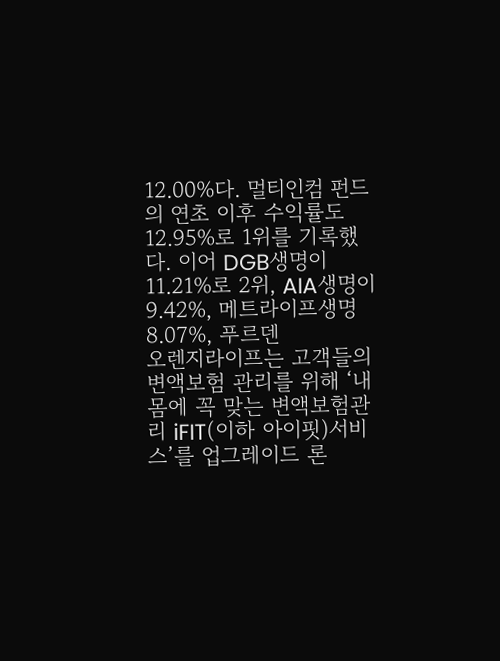12.00%다. 멀티인컴 펀드의 연초 이후 수익률도 12.95%로 1위를 기록했다. 이어 DGB생명이 11.21%로 2위, AIA생명이 9.42%, 메트라이프생명 8.07%, 푸르덴
오렌지라이프는 고객들의 변액보험 관리를 위해 ‘내 몸에 꼭 맞는 변액보험관리 iFIT(이하 아이핏)서비스’를 업그레이드 론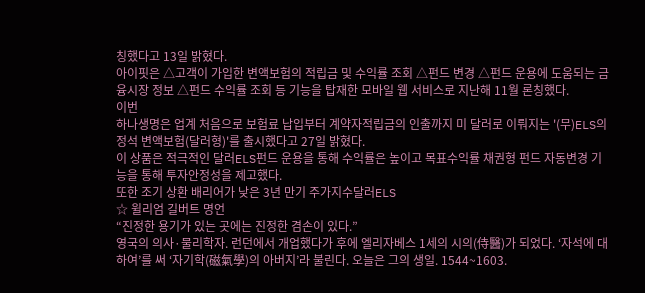칭했다고 13일 밝혔다.
아이핏은 △고객이 가입한 변액보험의 적립금 및 수익률 조회 △펀드 변경 △펀드 운용에 도움되는 금융시장 정보 △펀드 수익률 조회 등 기능을 탑재한 모바일 웹 서비스로 지난해 11월 론칭했다.
이번
하나생명은 업계 처음으로 보험료 납입부터 계약자적립금의 인출까지 미 달러로 이뤄지는 '(무)ELS의 정석 변액보험(달러형)'를 출시했다고 27일 밝혔다.
이 상품은 적극적인 달러ELS펀드 운용을 통해 수익률은 높이고 목표수익률 채권형 펀드 자동변경 기능을 통해 투자안정성을 제고했다.
또한 조기 상환 배리어가 낮은 3년 만기 주가지수달러ELS
☆ 윌리엄 길버트 명언
“진정한 용기가 있는 곳에는 진정한 겸손이 있다.”
영국의 의사·물리학자. 런던에서 개업했다가 후에 엘리자베스 1세의 시의(侍醫)가 되었다. ‘자석에 대하여’를 써 ‘자기학(磁氣學)의 아버지’라 불린다. 오늘은 그의 생일. 1544~1603.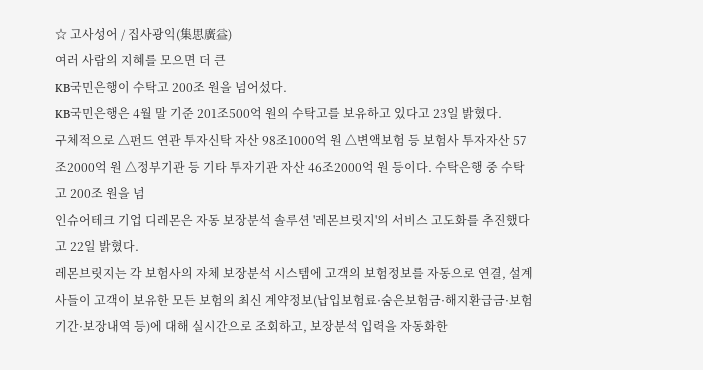☆ 고사성어 / 집사광익(集思廣益)
여러 사람의 지혜를 모으면 더 큰
KB국민은행이 수탁고 200조 원을 넘어섰다.
KB국민은행은 4월 말 기준 201조500억 원의 수탁고를 보유하고 있다고 23일 밝혔다.
구체적으로 △펀드 연관 투자신탁 자산 98조1000억 원 △변액보험 등 보험사 투자자산 57조2000억 원 △정부기관 등 기타 투자기관 자산 46조2000억 원 등이다. 수탁은행 중 수탁고 200조 원을 넘
인슈어테크 기업 디레몬은 자동 보장분석 솔루션 '레몬브릿지'의 서비스 고도화를 추진했다고 22일 밝혔다.
레몬브릿지는 각 보험사의 자체 보장분석 시스템에 고객의 보험정보를 자동으로 연결, 설계사들이 고객이 보유한 모든 보험의 최신 계약정보(납입보험료·숨은보험금·해지환급금·보험기간·보장내역 등)에 대해 실시간으로 조회하고, 보장분석 입력을 자동화한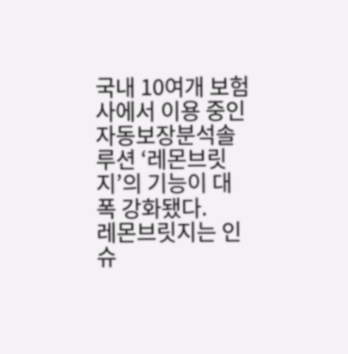국내 10여개 보험사에서 이용 중인 자동보장분석솔루션 ‘레몬브릿지’의 기능이 대폭 강화됐다.
레몬브릿지는 인슈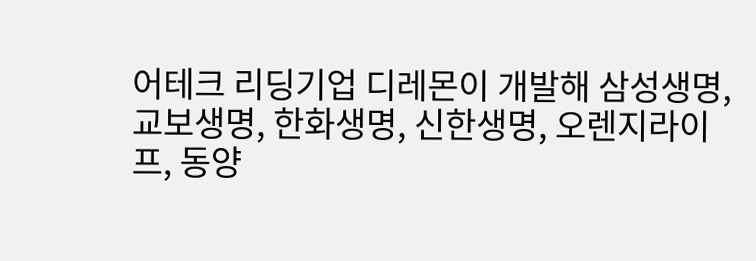어테크 리딩기업 디레몬이 개발해 삼성생명, 교보생명, 한화생명, 신한생명, 오렌지라이프, 동양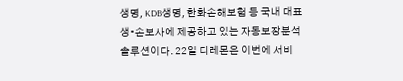생명, KDB생명, 한화손해보험 등 국내 대표 생•손보사에 제공하고 있는 자동보장분석솔루션이다. 22일 디레몬은 이번에 서비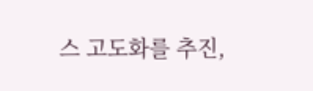스 고도화를 추진,